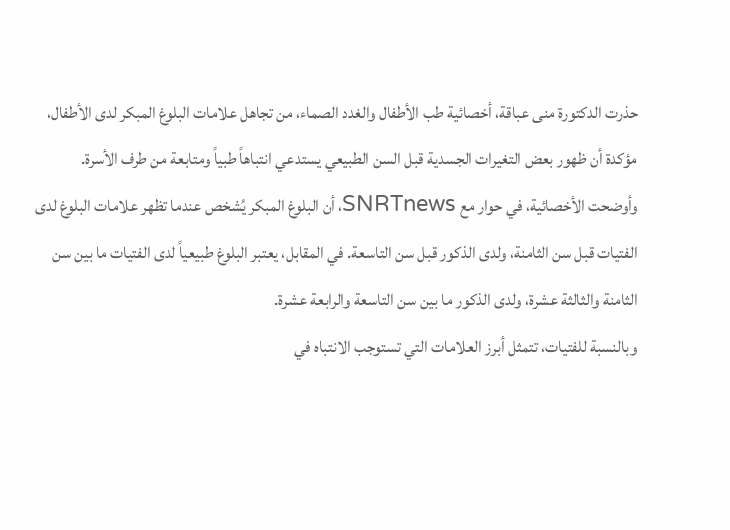حذرت الدكتورة منى عباقة، أخصائية طب الأطفال والغدد الصماء، من تجاهل علامات البلوغ المبكر لدى الأطفال، مؤكدة أن ظهور بعض التغيرات الجسدية قبل السن الطبيعي يستدعي انتباهاً طبياً ومتابعة من طرف الأسرة.
وأوضحت الأخصائية، في حوار مع SNRTnews، أن البلوغ المبكر يُشخص عندما تظهر علامات البلوغ لدى الفتيات قبل سن الثامنة، ولدى الذكور قبل سن التاسعة. في المقابل، يعتبر البلوغ طبيعياً لدى الفتيات ما بين سن الثامنة والثالثة عشرة، ولدى الذكور ما بين سن التاسعة والرابعة عشرة.
وبالنسبة للفتيات، تتمثل أبرز العلامات التي تستوجب الانتباه في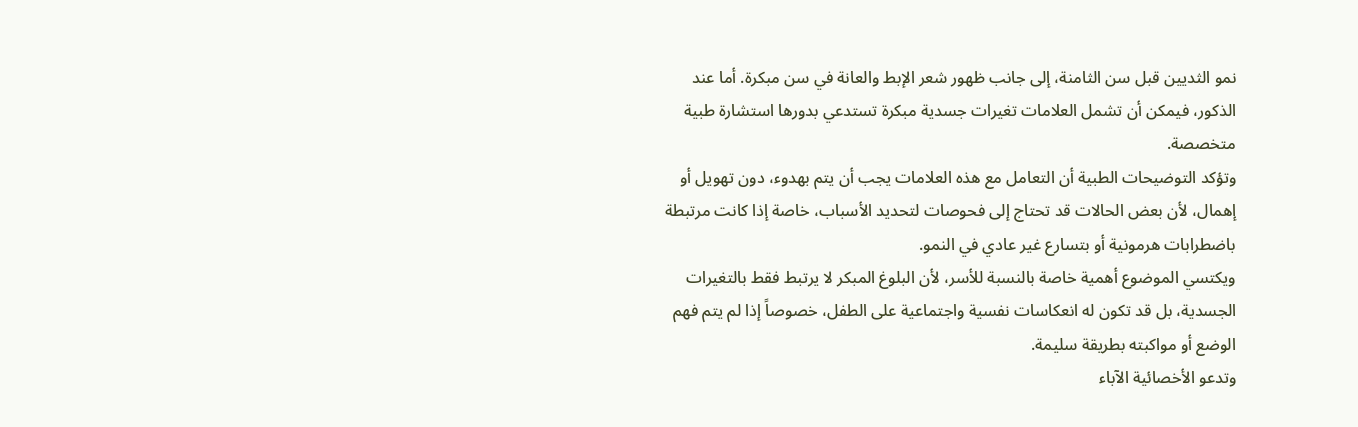نمو الثديين قبل سن الثامنة، إلى جانب ظهور شعر الإبط والعانة في سن مبكرة. أما عند الذكور، فيمكن أن تشمل العلامات تغيرات جسدية مبكرة تستدعي بدورها استشارة طبية متخصصة.
وتؤكد التوضيحات الطبية أن التعامل مع هذه العلامات يجب أن يتم بهدوء، دون تهويل أو إهمال، لأن بعض الحالات قد تحتاج إلى فحوصات لتحديد الأسباب، خاصة إذا كانت مرتبطة باضطرابات هرمونية أو بتسارع غير عادي في النمو.
ويكتسي الموضوع أهمية خاصة بالنسبة للأسر، لأن البلوغ المبكر لا يرتبط فقط بالتغيرات الجسدية، بل قد تكون له انعكاسات نفسية واجتماعية على الطفل، خصوصاً إذا لم يتم فهم الوضع أو مواكبته بطريقة سليمة.
وتدعو الأخصائية الآباء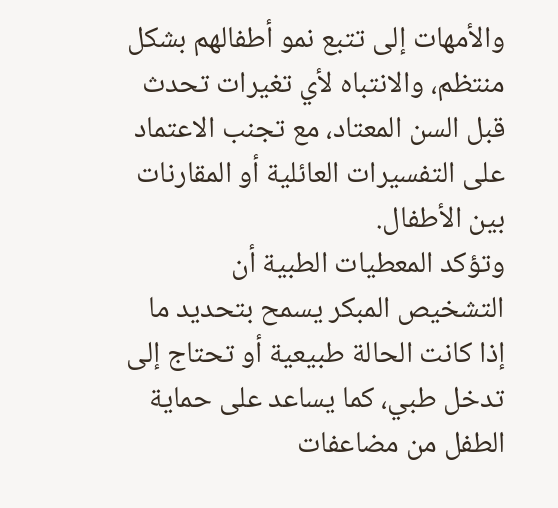والأمهات إلى تتبع نمو أطفالهم بشكل منتظم، والانتباه لأي تغيرات تحدث قبل السن المعتاد، مع تجنب الاعتماد على التفسيرات العائلية أو المقارنات بين الأطفال.
وتؤكد المعطيات الطبية أن التشخيص المبكر يسمح بتحديد ما إذا كانت الحالة طبيعية أو تحتاج إلى تدخل طبي، كما يساعد على حماية الطفل من مضاعفات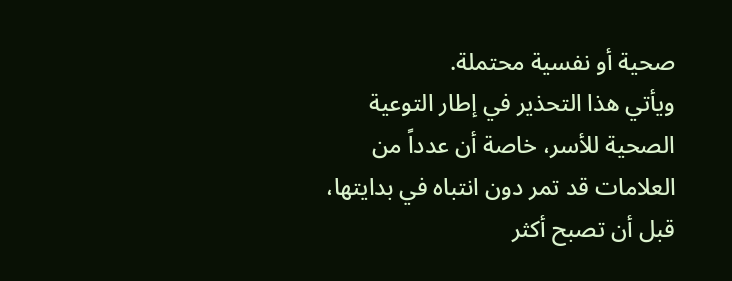صحية أو نفسية محتملة.
ويأتي هذا التحذير في إطار التوعية الصحية للأسر، خاصة أن عدداً من العلامات قد تمر دون انتباه في بدايتها، قبل أن تصبح أكثر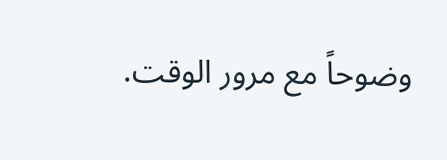وضوحاً مع مرور الوقت.